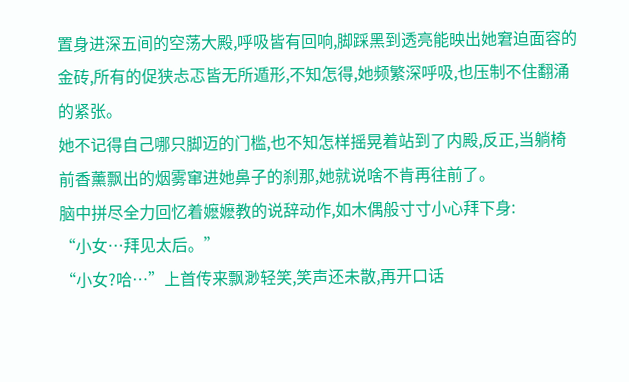置身进深五间的空荡大殿,呼吸皆有回响,脚踩黑到透亮能映出她窘迫面容的金砖,所有的促狭忐忑皆无所遁形,不知怎得,她频繁深呼吸,也压制不住翻涌的紧张。
她不记得自己哪只脚迈的门槛,也不知怎样摇晃着站到了内殿,反正,当躺椅前香薰飘出的烟雾窜进她鼻子的刹那,她就说啥不肯再往前了。
脑中拼尽全力回忆着嬷嬷教的说辞动作,如木偶般寸寸小心拜下身:
“小女…拜见太后。”
“小女?哈…”上首传来飘渺轻笑,笑声还未散,再开口话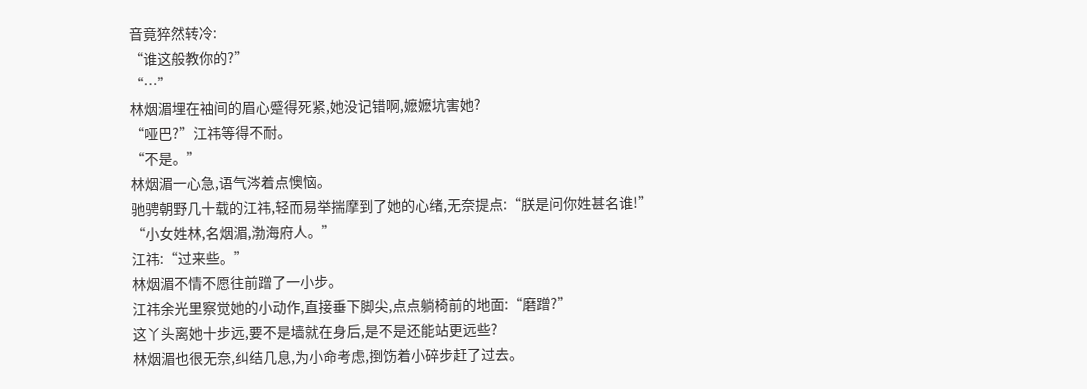音竟猝然转冷:
“谁这般教你的?”
“…”
林烟湄埋在袖间的眉心蹙得死紧,她没记错啊,嬷嬷坑害她?
“哑巴?”江祎等得不耐。
“不是。”
林烟湄一心急,语气涔着点懊恼。
驰骋朝野几十载的江祎,轻而易举揣摩到了她的心绪,无奈提点:“朕是问你姓甚名谁!”
“小女姓林,名烟湄,渤海府人。”
江祎:“过来些。”
林烟湄不情不愿往前蹭了一小步。
江祎余光里察觉她的小动作,直接垂下脚尖,点点躺椅前的地面:“磨蹭?”
这丫头离她十步远,要不是墙就在身后,是不是还能站更远些?
林烟湄也很无奈,纠结几息,为小命考虑,捯饬着小碎步赶了过去。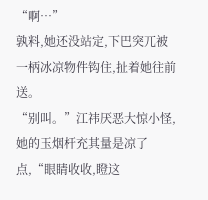“啊…”
孰料,她还没站定,下巴突兀被一柄冰凉物件钩住,扯着她往前送。
“别叫。”江祎厌恶大惊小怪,她的玉烟杆充其量是凉了点,“眼睛收收,瞪这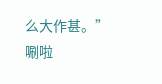么大作甚。”
唰啦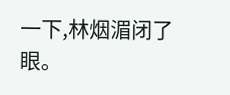一下,林烟湄闭了眼。